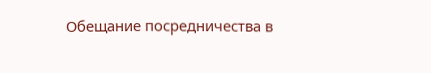Обещание посредничества в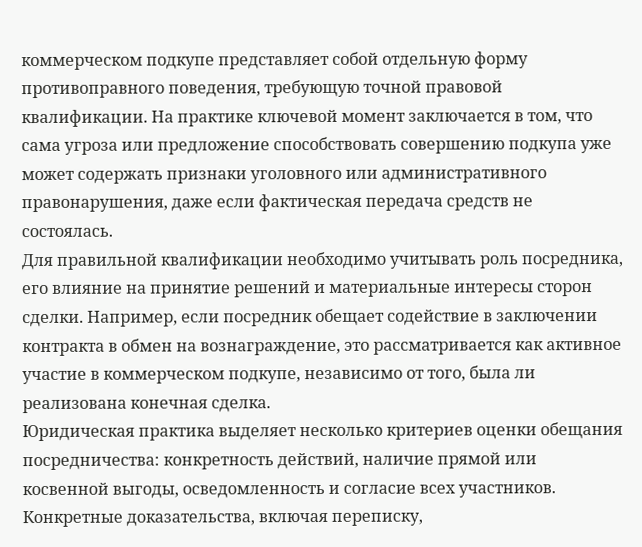коммерческом подкупе представляет собой отдельную форму противоправного поведения, требующую точной правовой квалификации. На практике ключевой момент заключается в том, что сама угроза или предложение способствовать совершению подкупа уже может содержать признаки уголовного или административного правонарушения, даже если фактическая передача средств не состоялась.
Для правильной квалификации необходимо учитывать роль посредника, его влияние на принятие решений и материальные интересы сторон сделки. Например, если посредник обещает содействие в заключении контракта в обмен на вознаграждение, это рассматривается как активное участие в коммерческом подкупе, независимо от того, была ли реализована конечная сделка.
Юридическая практика выделяет несколько критериев оценки обещания посредничества: конкретность действий, наличие прямой или косвенной выгоды, осведомленность и согласие всех участников. Конкретные доказательства, включая переписку,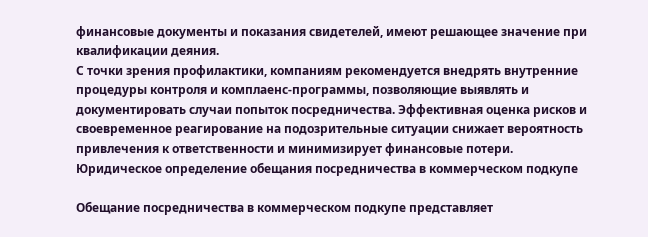финансовые документы и показания свидетелей, имеют решающее значение при квалификации деяния.
С точки зрения профилактики, компаниям рекомендуется внедрять внутренние процедуры контроля и комплаенс-программы, позволяющие выявлять и документировать случаи попыток посредничества. Эффективная оценка рисков и своевременное реагирование на подозрительные ситуации снижает вероятность привлечения к ответственности и минимизирует финансовые потери.
Юридическое определение обещания посредничества в коммерческом подкупе

Обещание посредничества в коммерческом подкупе представляет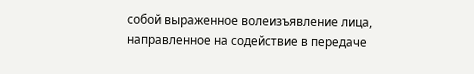собой выраженное волеизъявление лица, направленное на содействие в передаче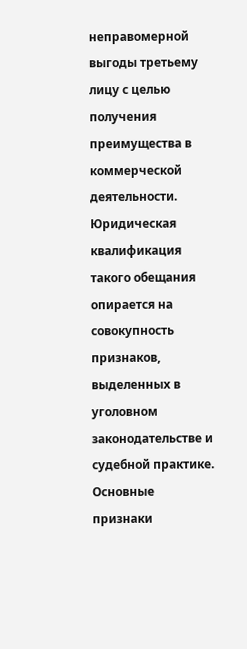неправомерной выгоды третьему лицу с целью получения преимущества в коммерческой деятельности. Юридическая квалификация такого обещания опирается на совокупность признаков, выделенных в уголовном законодательстве и судебной практике.
Основные признаки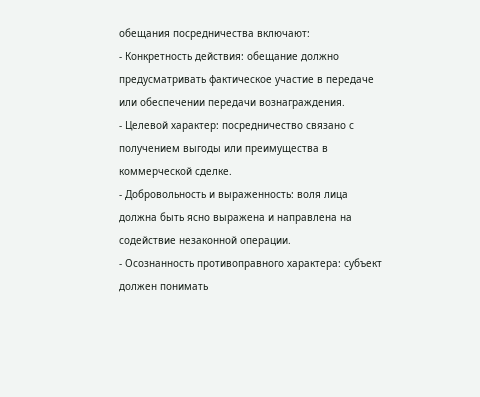обещания посредничества включают:
- Конкретность действия: обещание должно предусматривать фактическое участие в передаче или обеспечении передачи вознаграждения.
- Целевой характер: посредничество связано с получением выгоды или преимущества в коммерческой сделке.
- Добровольность и выраженность: воля лица должна быть ясно выражена и направлена на содействие незаконной операции.
- Осознанность противоправного характера: субъект должен понимать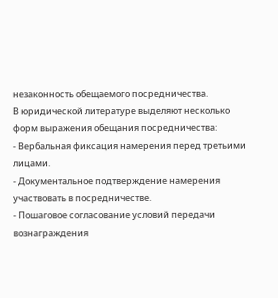незаконность обещаемого посредничества.
В юридической литературе выделяют несколько форм выражения обещания посредничества:
- Вербальная фиксация намерения перед третьими лицами.
- Документальное подтверждение намерения участвовать в посредничестве.
- Пошаговое согласование условий передачи вознаграждения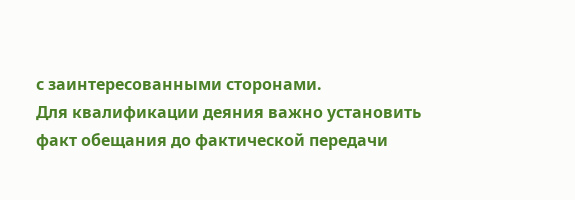с заинтересованными сторонами.
Для квалификации деяния важно установить факт обещания до фактической передачи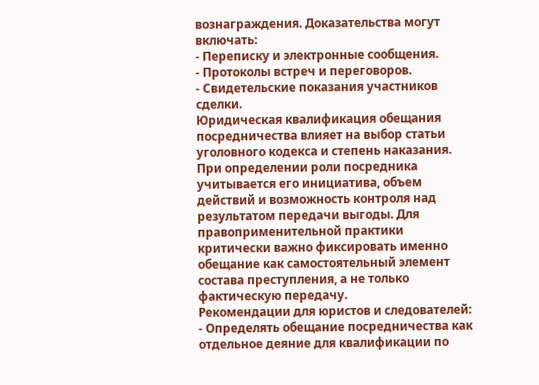вознаграждения. Доказательства могут включать:
- Переписку и электронные сообщения.
- Протоколы встреч и переговоров.
- Свидетельские показания участников сделки.
Юридическая квалификация обещания посредничества влияет на выбор статьи уголовного кодекса и степень наказания. При определении роли посредника учитывается его инициатива, объем действий и возможность контроля над результатом передачи выгоды. Для правоприменительной практики критически важно фиксировать именно обещание как самостоятельный элемент состава преступления, а не только фактическую передачу.
Рекомендации для юристов и следователей:
- Определять обещание посредничества как отдельное деяние для квалификации по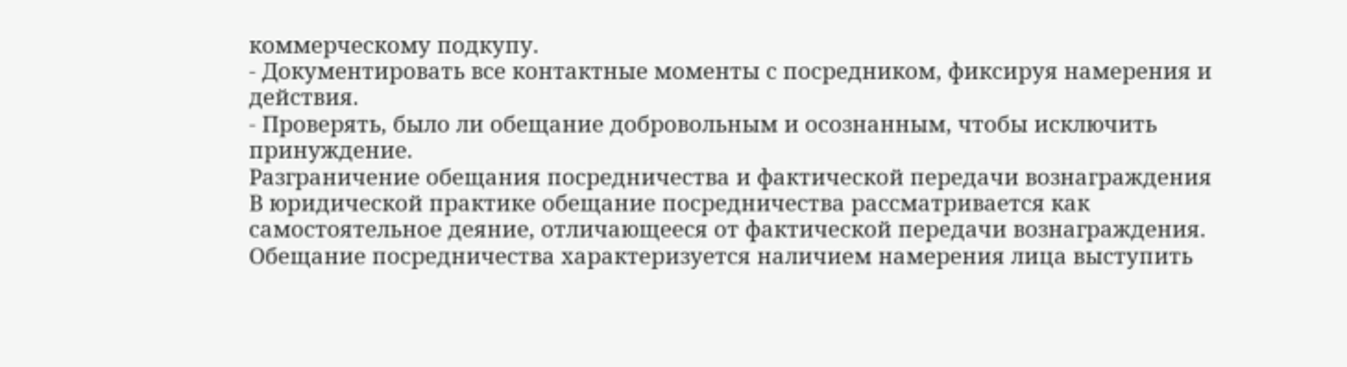коммерческому подкупу.
- Документировать все контактные моменты с посредником, фиксируя намерения и действия.
- Проверять, было ли обещание добровольным и осознанным, чтобы исключить принуждение.
Разграничение обещания посредничества и фактической передачи вознаграждения
В юридической практике обещание посредничества рассматривается как самостоятельное деяние, отличающееся от фактической передачи вознаграждения. Обещание посредничества характеризуется наличием намерения лица выступить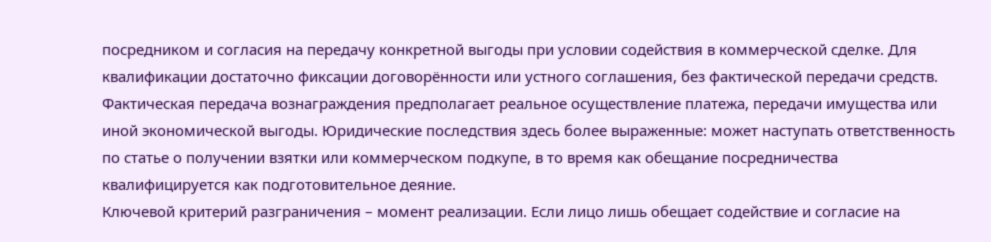посредником и согласия на передачу конкретной выгоды при условии содействия в коммерческой сделке. Для квалификации достаточно фиксации договорённости или устного соглашения, без фактической передачи средств.
Фактическая передача вознаграждения предполагает реальное осуществление платежа, передачи имущества или иной экономической выгоды. Юридические последствия здесь более выраженные: может наступать ответственность по статье о получении взятки или коммерческом подкупе, в то время как обещание посредничества квалифицируется как подготовительное деяние.
Ключевой критерий разграничения – момент реализации. Если лицо лишь обещает содействие и согласие на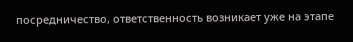посредничество, ответственность возникает уже на этапе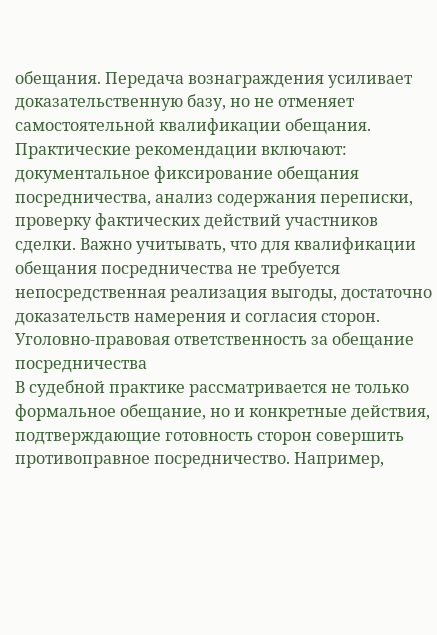обещания. Передача вознаграждения усиливает доказательственную базу, но не отменяет самостоятельной квалификации обещания.
Практические рекомендации включают: документальное фиксирование обещания посредничества, анализ содержания переписки, проверку фактических действий участников сделки. Важно учитывать, что для квалификации обещания посредничества не требуется непосредственная реализация выгоды, достаточно доказательств намерения и согласия сторон.
Уголовно-правовая ответственность за обещание посредничества
В судебной практике рассматривается не только формальное обещание, но и конкретные действия, подтверждающие готовность сторон совершить противоправное посредничество. Например,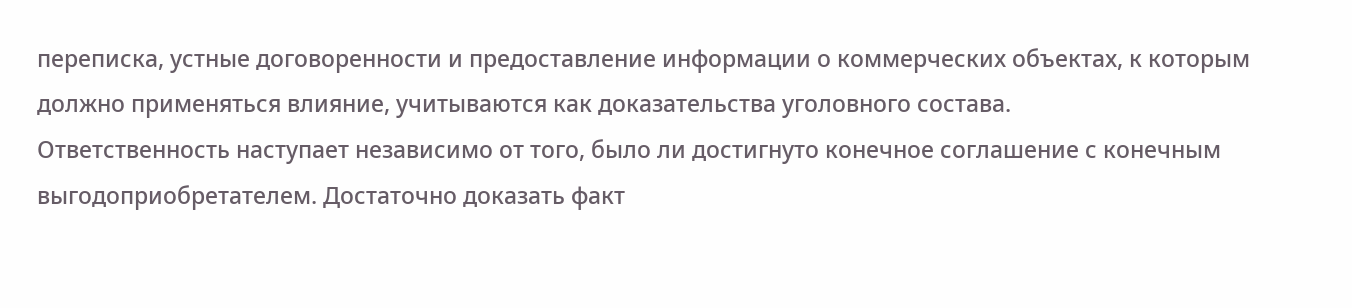переписка, устные договоренности и предоставление информации о коммерческих объектах, к которым должно применяться влияние, учитываются как доказательства уголовного состава.
Ответственность наступает независимо от того, было ли достигнуто конечное соглашение с конечным выгодоприобретателем. Достаточно доказать факт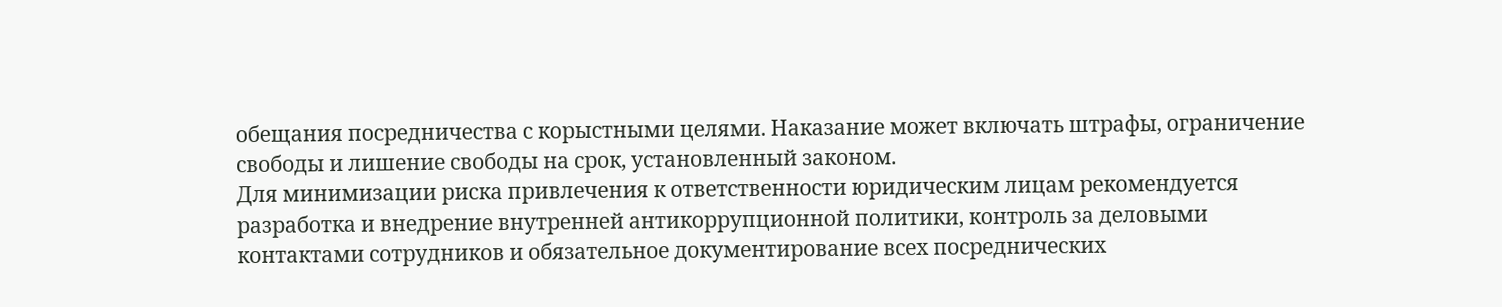обещания посредничества с корыстными целями. Наказание может включать штрафы, ограничение свободы и лишение свободы на срок, установленный законом.
Для минимизации риска привлечения к ответственности юридическим лицам рекомендуется разработка и внедрение внутренней антикоррупционной политики, контроль за деловыми контактами сотрудников и обязательное документирование всех посреднических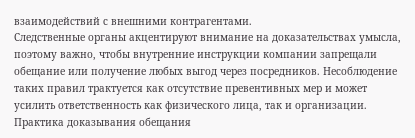взаимодействий с внешними контрагентами.
Следственные органы акцентируют внимание на доказательствах умысла, поэтому важно, чтобы внутренние инструкции компании запрещали обещание или получение любых выгод через посредников. Несоблюдение таких правил трактуется как отсутствие превентивных мер и может усилить ответственность как физического лица, так и организации.
Практика доказывания обещания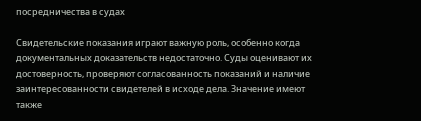посредничества в судах

Свидетельские показания играют важную роль, особенно когда документальных доказательств недостаточно. Суды оценивают их достоверность, проверяют согласованность показаний и наличие заинтересованности свидетелей в исходе дела. Значение имеют также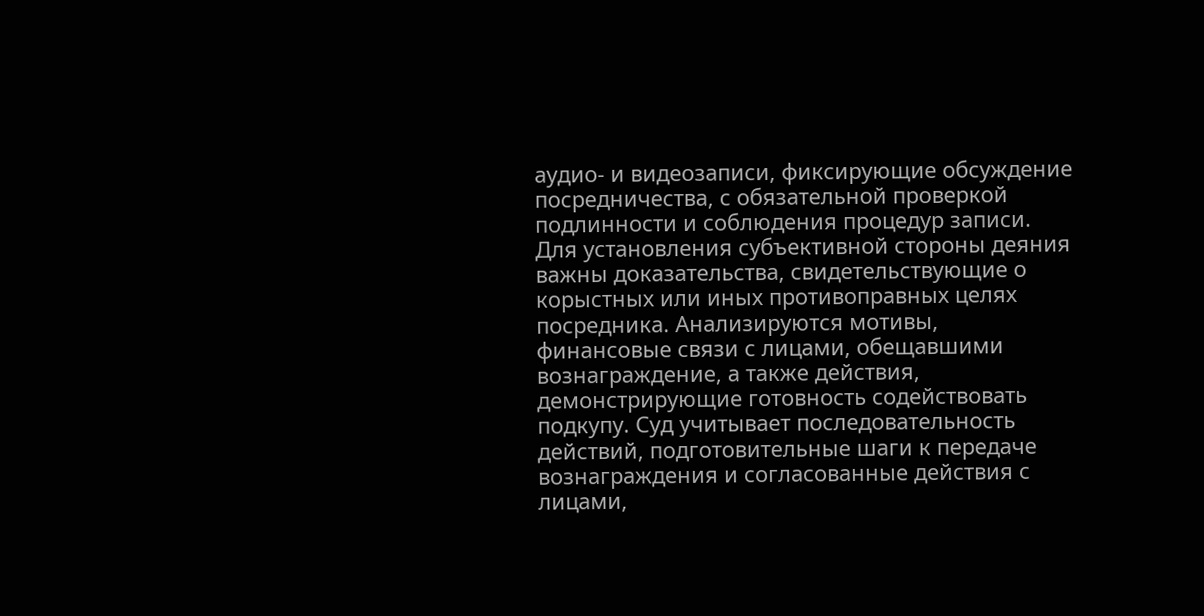аудио- и видеозаписи, фиксирующие обсуждение посредничества, с обязательной проверкой подлинности и соблюдения процедур записи.
Для установления субъективной стороны деяния важны доказательства, свидетельствующие о корыстных или иных противоправных целях посредника. Анализируются мотивы, финансовые связи с лицами, обещавшими вознаграждение, а также действия, демонстрирующие готовность содействовать подкупу. Суд учитывает последовательность действий, подготовительные шаги к передаче вознаграждения и согласованные действия с лицами,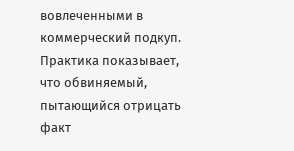вовлеченными в коммерческий подкуп.
Практика показывает, что обвиняемый, пытающийся отрицать факт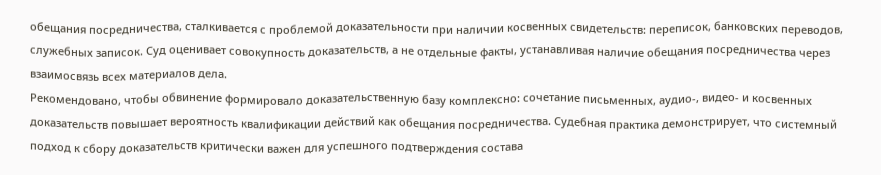обещания посредничества, сталкивается с проблемой доказательности при наличии косвенных свидетельств: переписок, банковских переводов, служебных записок. Суд оценивает совокупность доказательств, а не отдельные факты, устанавливая наличие обещания посредничества через взаимосвязь всех материалов дела.
Рекомендовано, чтобы обвинение формировало доказательственную базу комплексно: сочетание письменных, аудио-, видео- и косвенных доказательств повышает вероятность квалификации действий как обещания посредничества. Судебная практика демонстрирует, что системный подход к сбору доказательств критически важен для успешного подтверждения состава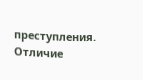преступления.
Отличие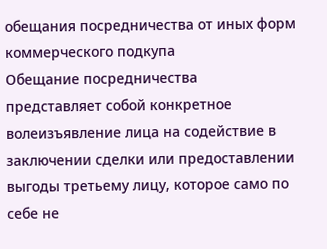обещания посредничества от иных форм коммерческого подкупа
Обещание посредничества представляет собой конкретное волеизъявление лица на содействие в заключении сделки или предоставлении выгоды третьему лицу, которое само по себе не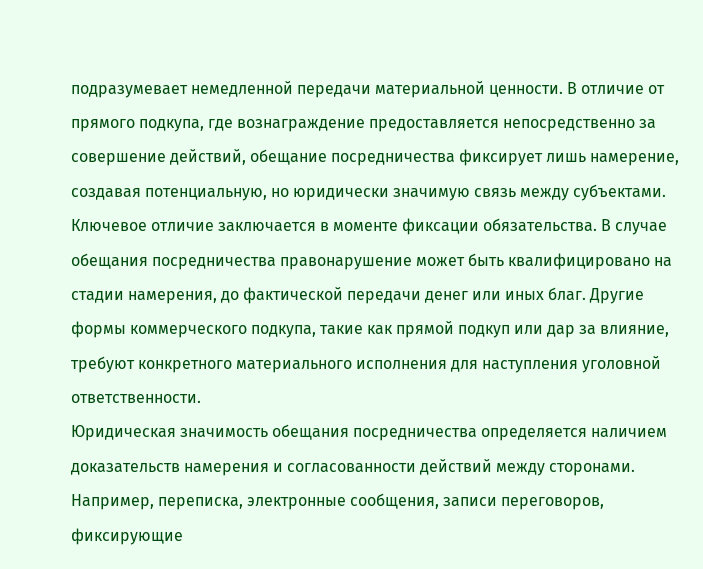подразумевает немедленной передачи материальной ценности. В отличие от прямого подкупа, где вознаграждение предоставляется непосредственно за совершение действий, обещание посредничества фиксирует лишь намерение, создавая потенциальную, но юридически значимую связь между субъектами.
Ключевое отличие заключается в моменте фиксации обязательства. В случае обещания посредничества правонарушение может быть квалифицировано на стадии намерения, до фактической передачи денег или иных благ. Другие формы коммерческого подкупа, такие как прямой подкуп или дар за влияние, требуют конкретного материального исполнения для наступления уголовной ответственности.
Юридическая значимость обещания посредничества определяется наличием доказательств намерения и согласованности действий между сторонами. Например, переписка, электронные сообщения, записи переговоров, фиксирующие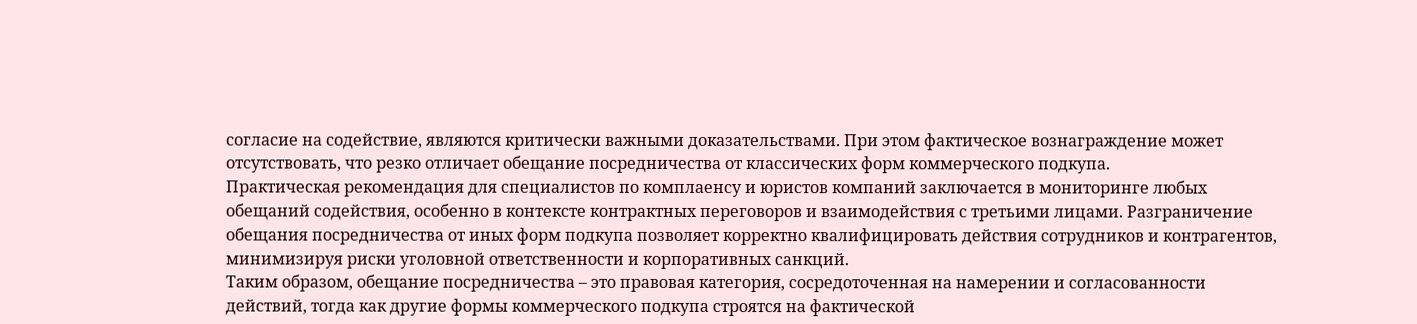согласие на содействие, являются критически важными доказательствами. При этом фактическое вознаграждение может отсутствовать, что резко отличает обещание посредничества от классических форм коммерческого подкупа.
Практическая рекомендация для специалистов по комплаенсу и юристов компаний заключается в мониторинге любых обещаний содействия, особенно в контексте контрактных переговоров и взаимодействия с третьими лицами. Разграничение обещания посредничества от иных форм подкупа позволяет корректно квалифицировать действия сотрудников и контрагентов, минимизируя риски уголовной ответственности и корпоративных санкций.
Таким образом, обещание посредничества – это правовая категория, сосредоточенная на намерении и согласованности действий, тогда как другие формы коммерческого подкупа строятся на фактической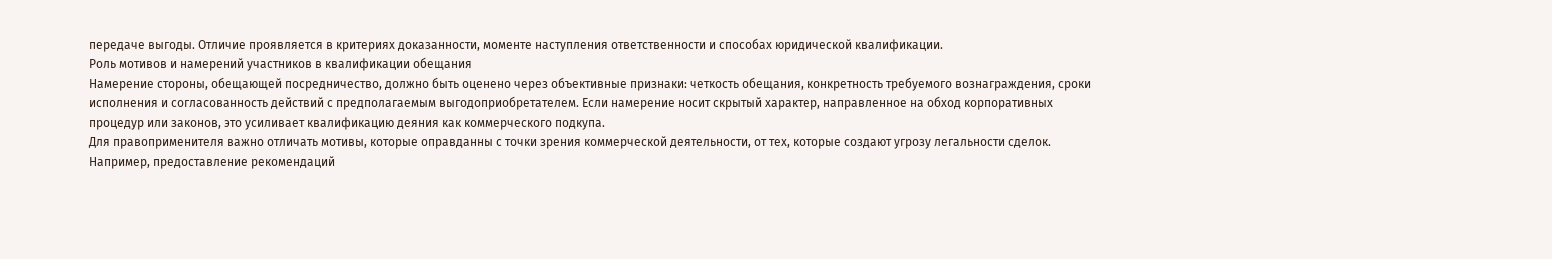передаче выгоды. Отличие проявляется в критериях доказанности, моменте наступления ответственности и способах юридической квалификации.
Роль мотивов и намерений участников в квалификации обещания
Намерение стороны, обещающей посредничество, должно быть оценено через объективные признаки: четкость обещания, конкретность требуемого вознаграждения, сроки исполнения и согласованность действий с предполагаемым выгодоприобретателем. Если намерение носит скрытый характер, направленное на обход корпоративных процедур или законов, это усиливает квалификацию деяния как коммерческого подкупа.
Для правоприменителя важно отличать мотивы, которые оправданны с точки зрения коммерческой деятельности, от тех, которые создают угрозу легальности сделок. Например, предоставление рекомендаций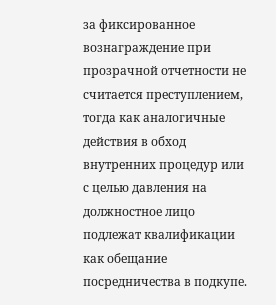за фиксированное вознаграждение при прозрачной отчетности не считается преступлением, тогда как аналогичные действия в обход внутренних процедур или с целью давления на должностное лицо подлежат квалификации как обещание посредничества в подкупе.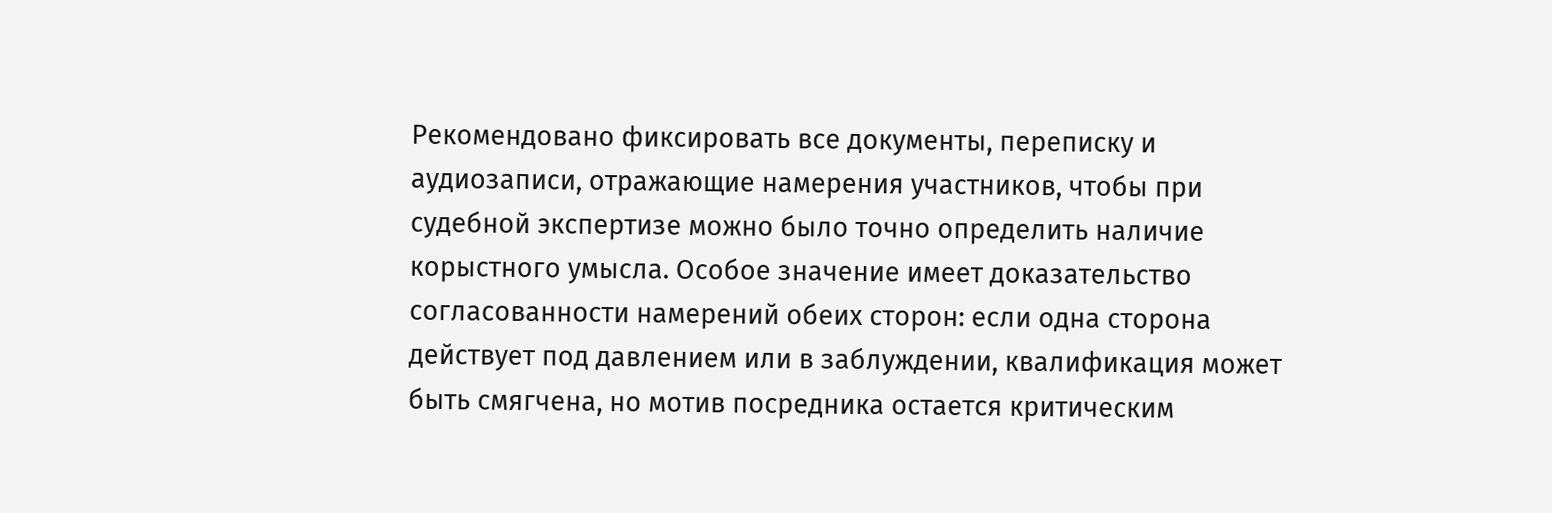Рекомендовано фиксировать все документы, переписку и аудиозаписи, отражающие намерения участников, чтобы при судебной экспертизе можно было точно определить наличие корыстного умысла. Особое значение имеет доказательство согласованности намерений обеих сторон: если одна сторона действует под давлением или в заблуждении, квалификация может быть смягчена, но мотив посредника остается критическим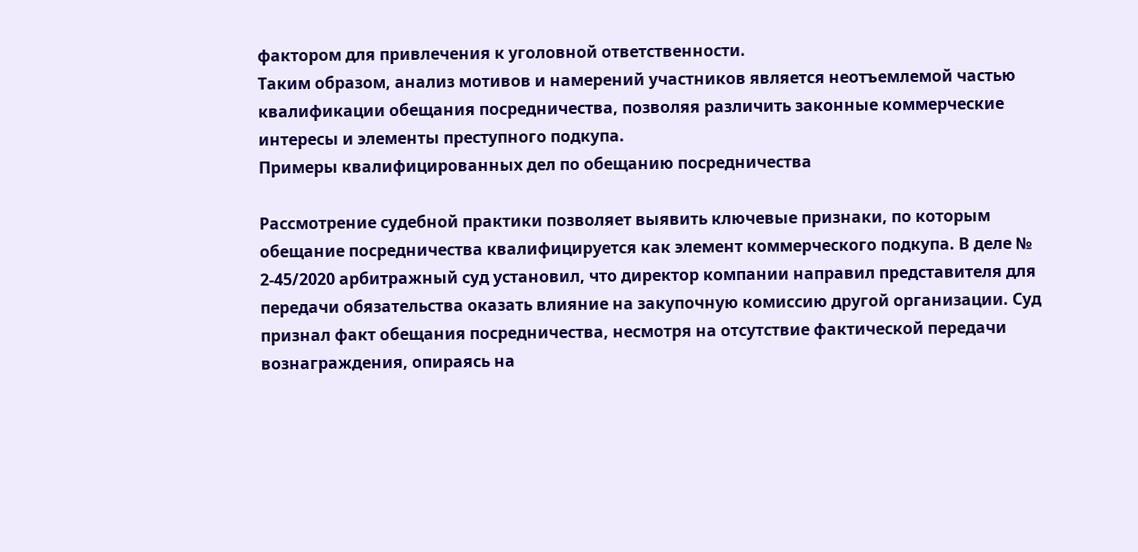фактором для привлечения к уголовной ответственности.
Таким образом, анализ мотивов и намерений участников является неотъемлемой частью квалификации обещания посредничества, позволяя различить законные коммерческие интересы и элементы преступного подкупа.
Примеры квалифицированных дел по обещанию посредничества

Рассмотрение судебной практики позволяет выявить ключевые признаки, по которым обещание посредничества квалифицируется как элемент коммерческого подкупа. В деле № 2-45/2020 арбитражный суд установил, что директор компании направил представителя для передачи обязательства оказать влияние на закупочную комиссию другой организации. Суд признал факт обещания посредничества, несмотря на отсутствие фактической передачи вознаграждения, опираясь на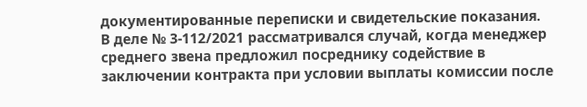документированные переписки и свидетельские показания.
В деле № 3-112/2021 рассматривался случай, когда менеджер среднего звена предложил посреднику содействие в заключении контракта при условии выплаты комиссии после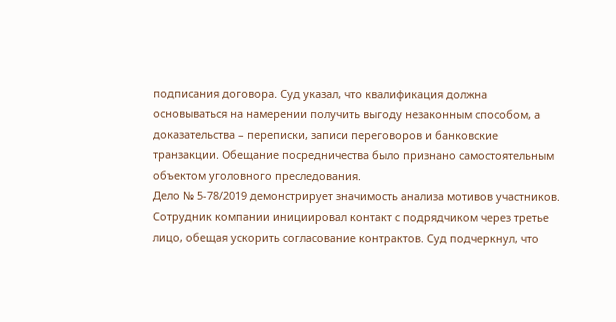подписания договора. Суд указал, что квалификация должна основываться на намерении получить выгоду незаконным способом, а доказательства – переписки, записи переговоров и банковские транзакции. Обещание посредничества было признано самостоятельным объектом уголовного преследования.
Дело № 5-78/2019 демонстрирует значимость анализа мотивов участников. Сотрудник компании инициировал контакт с подрядчиком через третье лицо, обещая ускорить согласование контрактов. Суд подчеркнул, что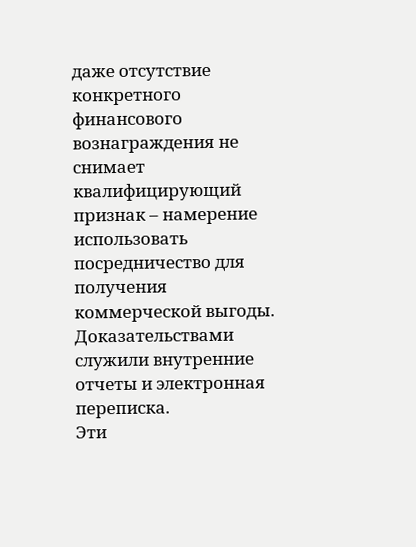даже отсутствие конкретного финансового вознаграждения не снимает квалифицирующий признак – намерение использовать посредничество для получения коммерческой выгоды. Доказательствами служили внутренние отчеты и электронная переписка.
Эти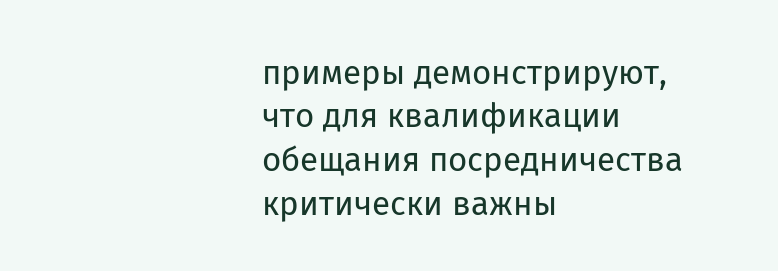примеры демонстрируют, что для квалификации обещания посредничества критически важны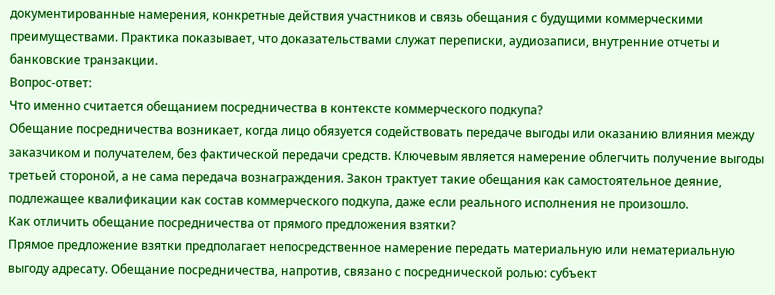документированные намерения, конкретные действия участников и связь обещания с будущими коммерческими преимуществами. Практика показывает, что доказательствами служат переписки, аудиозаписи, внутренние отчеты и банковские транзакции.
Вопрос-ответ:
Что именно считается обещанием посредничества в контексте коммерческого подкупа?
Обещание посредничества возникает, когда лицо обязуется содействовать передаче выгоды или оказанию влияния между заказчиком и получателем, без фактической передачи средств. Ключевым является намерение облегчить получение выгоды третьей стороной, а не сама передача вознаграждения. Закон трактует такие обещания как самостоятельное деяние, подлежащее квалификации как состав коммерческого подкупа, даже если реального исполнения не произошло.
Как отличить обещание посредничества от прямого предложения взятки?
Прямое предложение взятки предполагает непосредственное намерение передать материальную или нематериальную выгоду адресату. Обещание посредничества, напротив, связано с посреднической ролью: субъект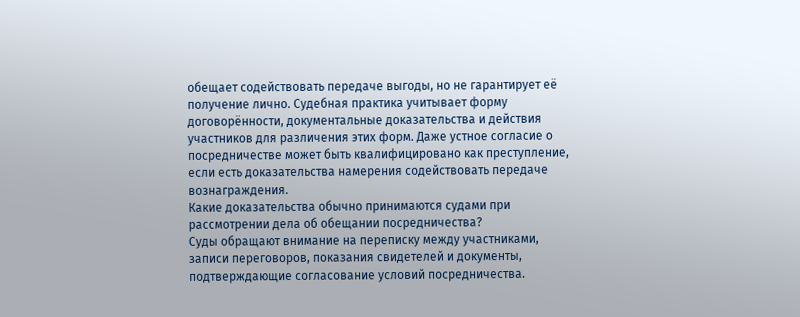обещает содействовать передаче выгоды, но не гарантирует её получение лично. Судебная практика учитывает форму договорённости, документальные доказательства и действия участников для различения этих форм. Даже устное согласие о посредничестве может быть квалифицировано как преступление, если есть доказательства намерения содействовать передаче вознаграждения.
Какие доказательства обычно принимаются судами при рассмотрении дела об обещании посредничества?
Суды обращают внимание на переписку между участниками, записи переговоров, показания свидетелей и документы, подтверждающие согласование условий посредничества.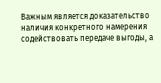Важным является доказательство наличия конкретного намерения содействовать передаче выгоды, а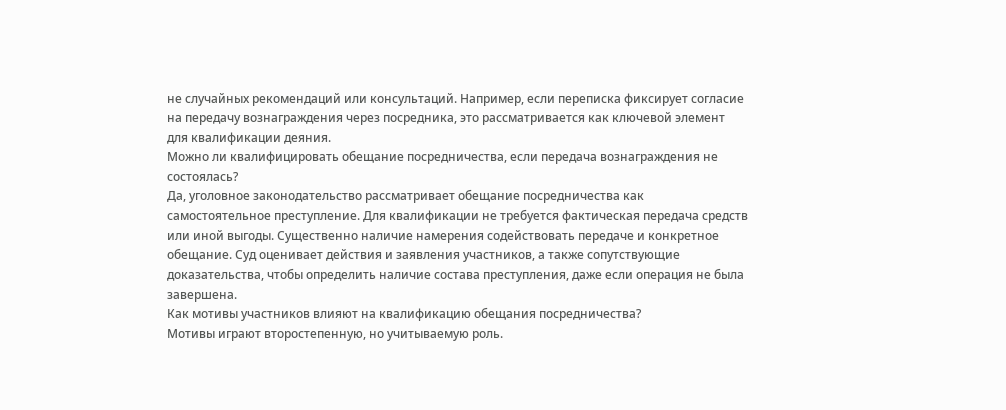не случайных рекомендаций или консультаций. Например, если переписка фиксирует согласие на передачу вознаграждения через посредника, это рассматривается как ключевой элемент для квалификации деяния.
Можно ли квалифицировать обещание посредничества, если передача вознаграждения не состоялась?
Да, уголовное законодательство рассматривает обещание посредничества как самостоятельное преступление. Для квалификации не требуется фактическая передача средств или иной выгоды. Существенно наличие намерения содействовать передаче и конкретное обещание. Суд оценивает действия и заявления участников, а также сопутствующие доказательства, чтобы определить наличие состава преступления, даже если операция не была завершена.
Как мотивы участников влияют на квалификацию обещания посредничества?
Мотивы играют второстепенную, но учитываемую роль.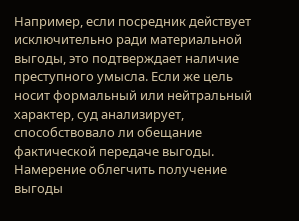Например, если посредник действует исключительно ради материальной выгоды, это подтверждает наличие преступного умысла. Если же цель носит формальный или нейтральный характер, суд анализирует, способствовало ли обещание фактической передаче выгоды. Намерение облегчить получение выгоды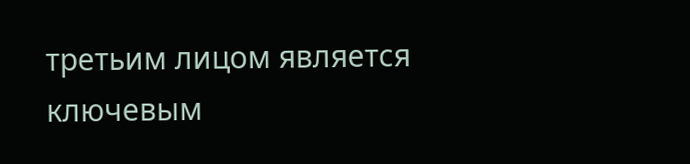третьим лицом является ключевым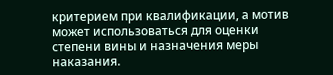критерием при квалификации, а мотив может использоваться для оценки степени вины и назначения меры наказания.